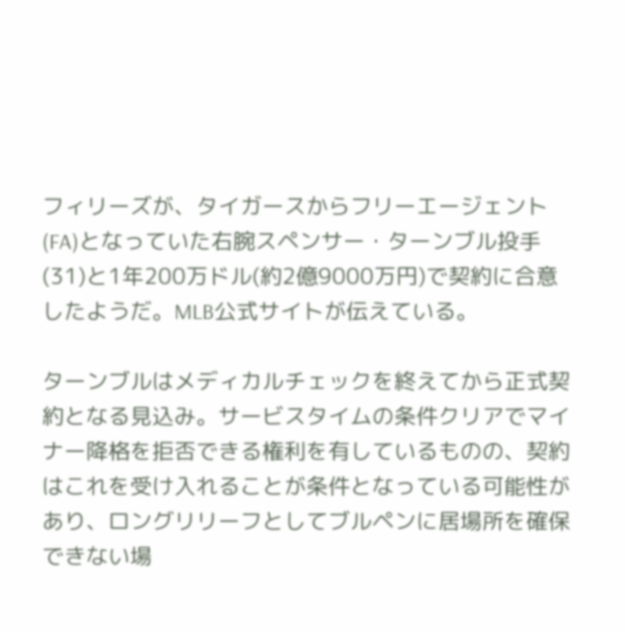フィリーズが、タイガースからフリーエージェント(FA)となっていた右腕スペンサー・ターンブル投手(31)と1年200万ドル(約2億9000万円)で契約に合意したようだ。MLB公式サイトが伝えている。

ターンブルはメディカルチェックを終えてから正式契約となる見込み。サービスタイムの条件クリアでマイナー降格を拒否できる権利を有しているものの、契約はこれを受け入れることが条件となっている可能性があり、ロングリリーフとしてブルペンに居場所を確保できない場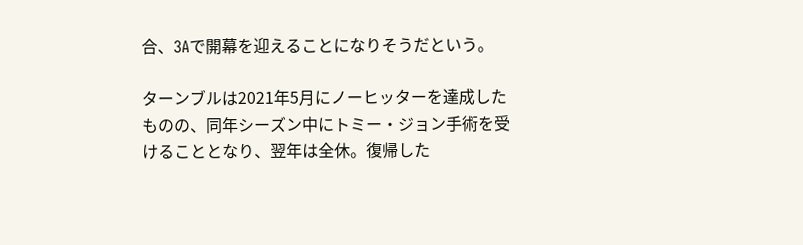合、3Aで開幕を迎えることになりそうだという。

ターンブルは2021年5月にノーヒッターを達成したものの、同年シーズン中にトミー・ジョン手術を受けることとなり、翌年は全休。復帰した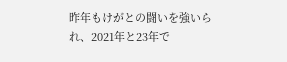昨年もけがとの闘いを強いられ、2021年と23年で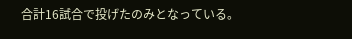合計16試合で投げたのみとなっている。